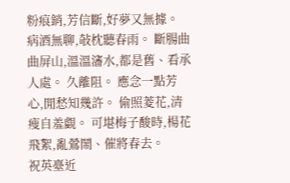粉痕銷,芳信斷,好夢又無據。 病酒無聊,敧枕聽春雨。 斷腸曲曲屏山,溫溫瀋水,都是舊、看承人處。 久離阻。 應念一點芳心,閒愁知幾許。 偷照菱花,清瘦自羞覷。 可堪梅子酸時,楊花飛絮,亂鶯鬧、催將春去。
祝英臺近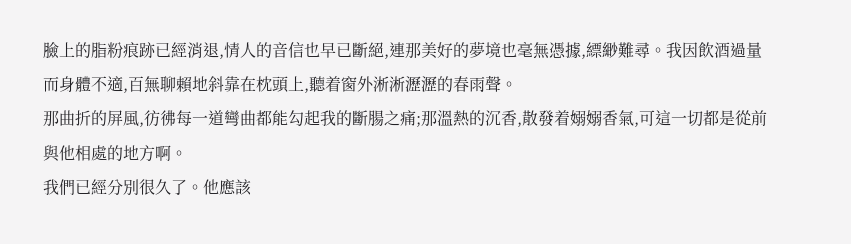臉上的脂粉痕跡已經消退,情人的音信也早已斷絕,連那美好的夢境也毫無憑據,縹緲難尋。我因飲酒過量而身體不適,百無聊賴地斜靠在枕頭上,聽着窗外淅淅瀝瀝的春雨聲。
那曲折的屏風,彷彿每一道彎曲都能勾起我的斷腸之痛;那溫熱的沉香,散發着嫋嫋香氣,可這一切都是從前與他相處的地方啊。
我們已經分別很久了。他應該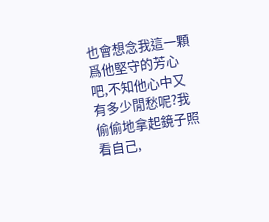也會想念我這一顆爲他堅守的芳心吧,不知他心中又有多少閒愁呢?我偷偷地拿起鏡子照看自己,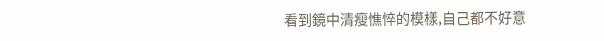看到鏡中清瘦憔悴的模樣,自己都不好意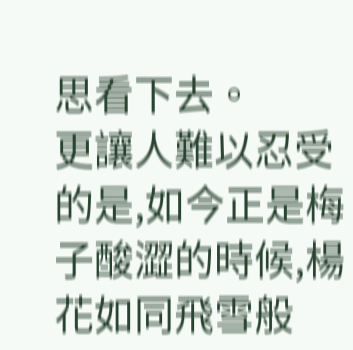思看下去。
更讓人難以忍受的是,如今正是梅子酸澀的時候,楊花如同飛雪般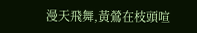漫天飛舞,黃鶯在枝頭喧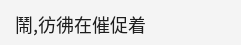鬧,彷彿在催促着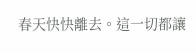春天快快離去。這一切都讓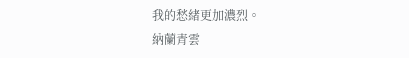我的愁緒更加濃烈。
納蘭青雲